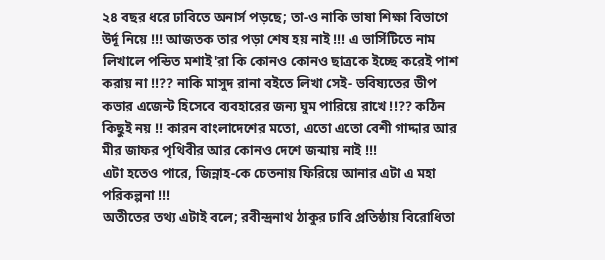২৪ বছর ধরে ঢাবিতে অনার্স পড়ছে; তা-ও নাকি ভাষা শিক্ষা বিভাগে উর্দূ নিয়ে !!! আজতক তার পড়া শেষ হয় নাই !!! এ ভার্সিটিতে নাম লিখালে পন্ডিত মশাই'রা কি কোনও কোনও ছাত্রকে ইচ্ছে করেই পাশ করায় না !!?? নাকি মাসুদ রানা বইতে লিখা সেই- ভবিষ্যতের ডীপ কভার এজেন্ট হিসেবে ব্যবহারের জন্য ঘুম পারিয়ে রাখে !!?? কঠিন কিছুই নয় !! কারন বাংলাদেশের মতো, এতো এতো বেশী গাদ্দার আর মীর জাফর পৃথিবীর আর কোনও দেশে জন্মায় নাই !!!
এটা হতেও পারে, জিন্নাহ-কে চেতনায় ফিরিয়ে আনার এটা এ মহা পরিকল্পনা !!!
অতীতের তথ্য এটাই বলে; রবীন্দ্রনাথ ঠাকুর ঢাবি প্রতিষ্ঠায় বিরোধিতা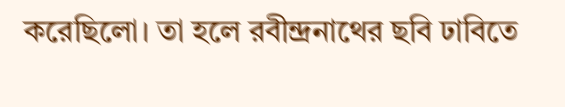করেছিলো। তা হলে রবীন্দ্রনাথের ছবি ঢাবিতে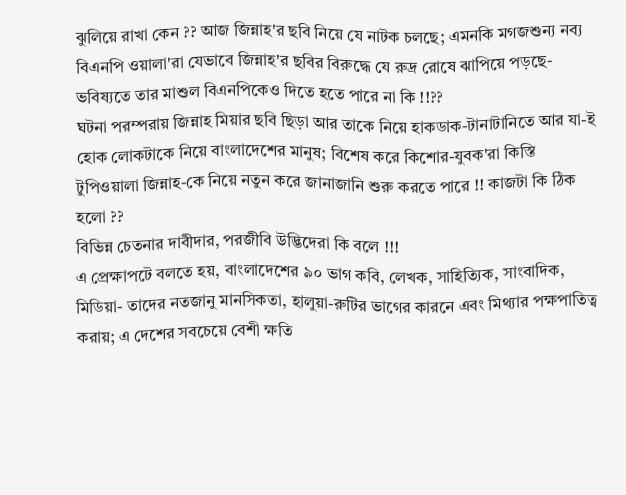ঝুলিয়ে রাখা কেন ?? আজ জিন্নাহ'র ছবি নিয়ে যে নাটক চলছে; এমনকি মগজশুন্য নব্য বিএনপি ওয়ালা'রা যেভাবে জিন্নাহ'র ছবির বিরুদ্ধে যে রুদ্র রোষে ঝাপিয়ে পড়ছে- ভবিষ্যতে তার মাশুল বিএনপিকেও দিতে হতে পারে না কি !!??
ঘটনা পরম্পরায় জিন্নাহ মিয়ার ছবি ছিড়া আর তাকে নিয়ে হাকডাক-টানাটানিতে আর যা-ই হোক লোকটাকে নিয়ে বাংলাদেশের মানুষ; বিশেষ করে কিশোর-যুবক'রা কিস্তি টুপিওয়ালা জিন্নাহ-কে নিয়ে নতুন করে জানাজানি শুরু করতে পারে !! কাজটা কি ঠিক হলো ??
বিভিন্ন চেতনার দাবীদার, পরজীবি উদ্ভিদেরা কি বলে !!!
এ প্রেক্ষাপটে বলতে হয়, বাংলাদেশের ৯০ ভাগ কবি, লেখক, সাহিত্যিক, সাংবাদিক, মিডিয়া- তাদের নতজানু মানসিকতা, হালুয়া-রুটির ভাগের কারনে এবং মিথ্যার পক্ষপাতিত্ব করায়; এ দেশের সবচেয়ে বেশী ক্ষতি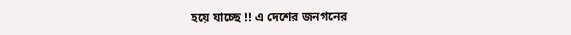হয়ে যাচ্ছে !! এ দেশের জনগনের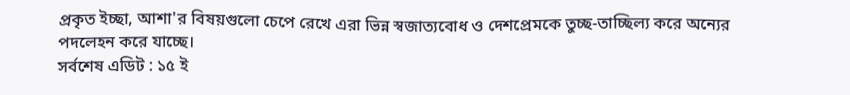প্রকৃত ইচ্ছা, আশা'র বিষয়গুলো চেপে রেখে এরা ভিন্ন স্বজাত্যবোধ ও দেশপ্রেমকে তুচ্ছ-তাচ্ছিল্য করে অন্যের পদলেহন করে যাচ্ছে।
সর্বশেষ এডিট : ১৫ ই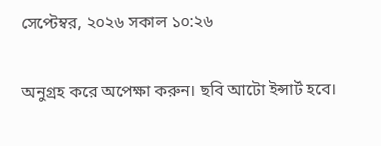সেপ্টেম্বর, ২০২৬ সকাল ১০:২৬

অনুগ্রহ করে অপেক্ষা করুন। ছবি আটো ইন্সার্ট হবে।